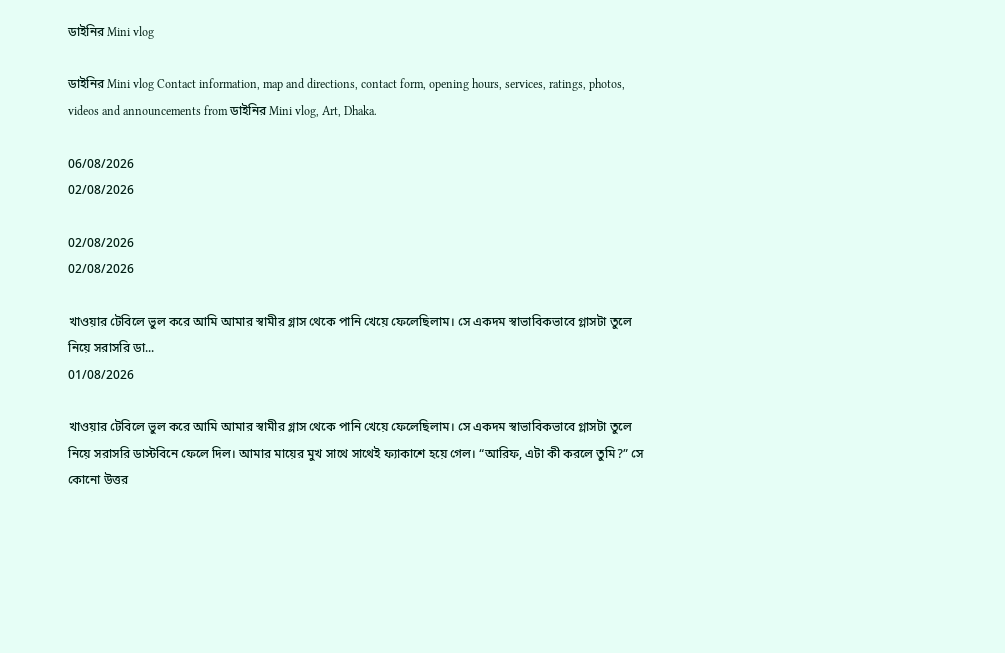ডাইনির Mini vlog

ডাইনির Mini vlog Contact information, map and directions, contact form, opening hours, services, ratings, photos, videos and announcements from ডাইনির Mini vlog, Art, Dhaka.

06/08/2026
02/08/2026

02/08/2026
02/08/2026

খাওয়ার টেবিলে ভুল করে আমি আমার স্বামীর গ্লাস থেকে পানি খেয়ে ফেলেছিলাম। সে একদম স্বাভাবিকভাবে গ্লাসটা তুলে নিয়ে সরাসরি ডা...
01/08/2026

খাওয়ার টেবিলে ভুল করে আমি আমার স্বামীর গ্লাস থেকে পানি খেয়ে ফেলেছিলাম। সে একদম স্বাভাবিকভাবে গ্লাসটা তুলে নিয়ে সরাসরি ডাস্টবিনে ফেলে দিল। আমার মায়ের মুখ সাথে সাথেই ফ্যাকাশে হয়ে গেল। “আরিফ, এটা কী করলে তুমি?” সে কোনো উত্তর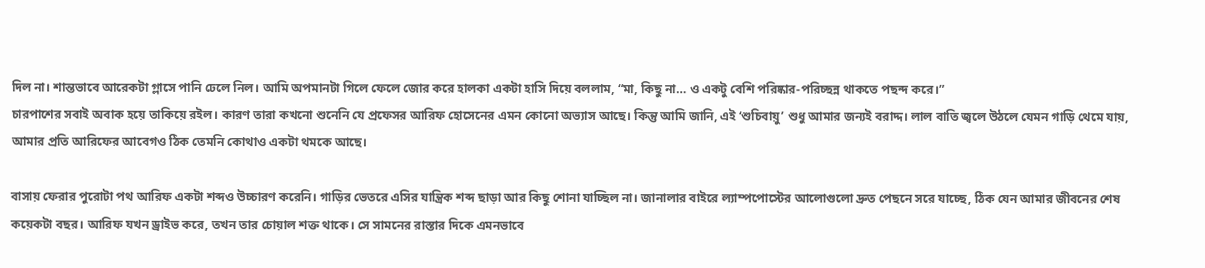দিল না। শান্তভাবে আরেকটা গ্লাসে পানি ঢেলে নিল। আমি অপমানটা গিলে ফেলে জোর করে হালকা একটা হাসি দিয়ে বললাম, “মা, কিছু না… ও একটু বেশি পরিষ্কার-পরিচ্ছন্ন থাকতে পছন্দ করে।”
চারপাশের সবাই অবাক হয়ে তাকিয়ে রইল। কারণ তারা কখনো শুনেনি যে প্রফেসর আরিফ হোসেনের এমন কোনো অভ্যাস আছে। কিন্তু আমি জানি, এই ‘শুচিবায়ু’ শুধু আমার জন্যই বরাদ্দ। লাল বাতি জ্বলে উঠলে যেমন গাড়ি থেমে যায়, আমার প্রতি আরিফের আবেগও ঠিক তেমনি কোথাও একটা থমকে আছে।

বাসায় ফেরার পুরোটা পথ আরিফ একটা শব্দও উচ্চারণ করেনি। গাড়ির ভেতরে এসির যান্ত্রিক শব্দ ছাড়া আর কিছু শোনা যাচ্ছিল না। জানালার বাইরে ল্যাম্পপোস্টের আলোগুলো দ্রুত পেছনে সরে যাচ্ছে, ঠিক যেন আমার জীবনের শেষ কয়েকটা বছর। আরিফ যখন ড্রাইভ করে, তখন তার চোয়াল শক্ত থাকে। সে সামনের রাস্তার দিকে এমনভাবে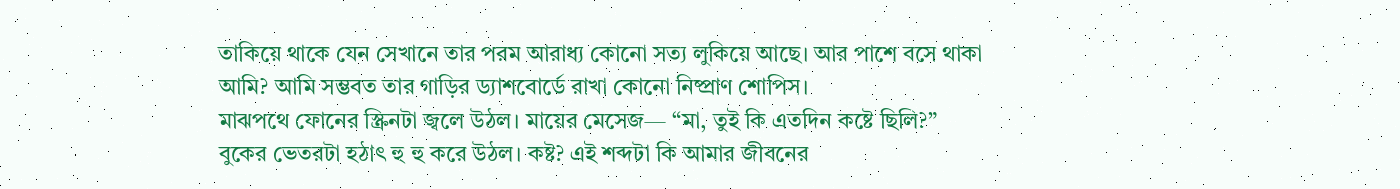তাকিয়ে থাকে যেন সেখানে তার পরম আরাধ্য কোনো সত্য লুকিয়ে আছে। আর পাশে বসে থাকা আমি? আমি সম্ভবত তার গাড়ির ড্যাশবোর্ডে রাখা কোনো নিষ্প্রাণ শোপিস।
মাঝপথে ফোনের স্ক্রিনটা জ্বলে উঠল। মায়ের মেসেজ— “মা, তুই কি এতদিন কষ্টে ছিলি?”
বুকের ভেতরটা হঠাৎ হু হু করে উঠল। কষ্ট? এই শব্দটা কি আমার জীবনের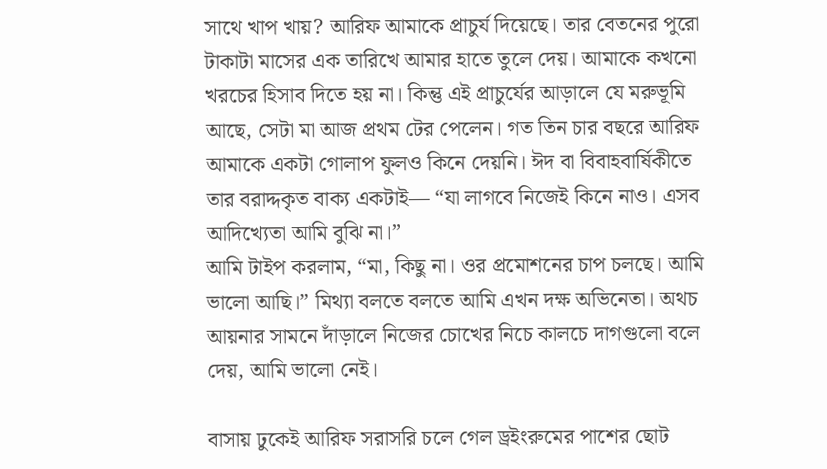সাথে খাপ খায়? আরিফ আমাকে প্রাচুর্য দিয়েছে। তার বেতনের পুরো টাকাটা মাসের এক তারিখে আমার হাতে তুলে দেয়। আমাকে কখনো খরচের হিসাব দিতে হয় না। কিন্তু এই প্রাচুর্যের আড়ালে যে মরুভূমি আছে, সেটা মা আজ প্রথম টের পেলেন। গত তিন চার বছরে আরিফ আমাকে একটা গোলাপ ফুলও কিনে দেয়নি। ঈদ বা বিবাহবার্ষিকীতে তার বরাদ্দকৃত বাক্য একটাই— “যা লাগবে নিজেই কিনে নাও। এসব আদিখ্যেতা আমি বুঝি না।”
আমি টাইপ করলাম, “মা, কিছু না। ওর প্রমোশনের চাপ চলছে। আমি ভালো আছি।” মিথ্যা বলতে বলতে আমি এখন দক্ষ অভিনেতা। অথচ আয়নার সামনে দাঁড়ালে নিজের চোখের নিচে কালচে দাগগুলো বলে দেয়, আমি ভালো নেই।

বাসায় ঢুকেই আরিফ সরাসরি চলে গেল ড্রইংরুমের পাশের ছোট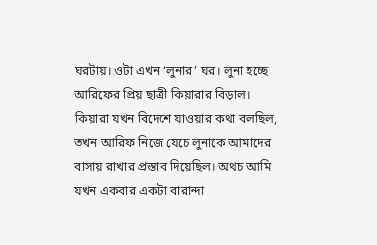ঘরটায়। ওটা এখন ‘লুনার’ ঘর। লুনা হচ্ছে আরিফের প্রিয় ছাত্রী কিয়ারার বিড়াল। কিয়ারা যখন বিদেশে যাওয়ার কথা বলছিল, তখন আরিফ নিজে যেচে লুনাকে আমাদের বাসায় রাখার প্রস্তাব দিয়েছিল। অথচ আমি যখন একবার একটা বারান্দা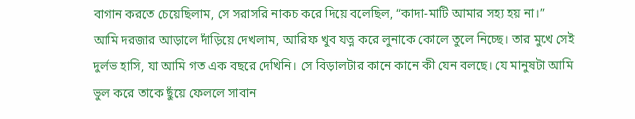বাগান করতে চেয়েছিলাম, সে সরাসরি নাকচ করে দিয়ে বলেছিল, “কাদা-মাটি আমার সহ্য হয় না।”
আমি দরজার আড়ালে দাঁড়িয়ে দেখলাম, আরিফ খুব যত্ন করে লুনাকে কোলে তুলে নিচ্ছে। তার মুখে সেই দুর্লভ হাসি, যা আমি গত এক বছরে দেখিনি। সে বিড়ালটার কানে কানে কী যেন বলছে। যে মানুষটা আমি ভুল করে তাকে ছুঁয়ে ফেললে সাবান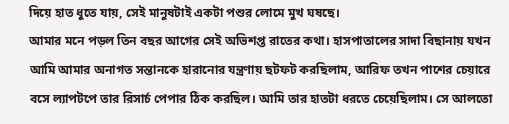দিয়ে হাত ধুতে যায়, সেই মানুষটাই একটা পশুর লোমে মুখ ঘষছে।
আমার মনে পড়ল তিন বছর আগের সেই অভিশপ্ত রাতের কথা। হাসপাতালের সাদা বিছানায় যখন আমি আমার অনাগত সন্তানকে হারানোর যন্ত্রণায় ছটফট করছিলাম, আরিফ তখন পাশের চেয়ারে বসে ল্যাপটপে তার রিসার্চ পেপার ঠিক করছিল। আমি তার হাতটা ধরতে চেয়েছিলাম। সে আলতো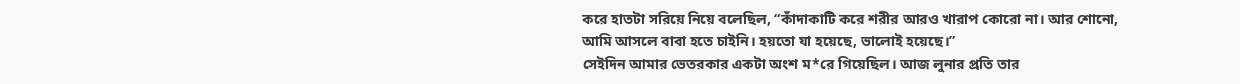করে হাতটা সরিয়ে নিয়ে বলেছিল, “কাঁদাকাটি করে শরীর আরও খারাপ কোরো না। আর শোনো, আমি আসলে বাবা হতে চাইনি। হয়তো যা হয়েছে, ভালোই হয়েছে।”
সেইদিন আমার ভেতরকার একটা অংশ ম*রে গিয়েছিল। আজ লুনার প্রতি তার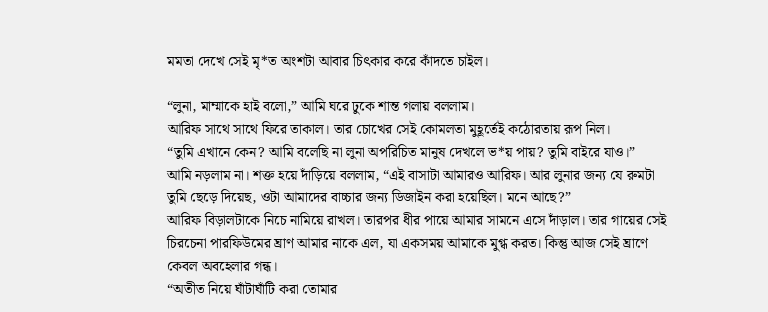মমতা দেখে সেই মৃ*ত অংশটা আবার চিৎকার করে কাঁদতে চাইল।

“লুনা, মাম্মাকে হাই বলো,” আমি ঘরে ঢুকে শান্ত গলায় বললাম।
আরিফ সাথে সাথে ফিরে তাকাল। তার চোখের সেই কোমলতা মুহূর্তেই কঠোরতায় রূপ নিল।
“তুমি এখানে কেন? আমি বলেছি না লুনা অপরিচিত মানুষ দেখলে ভ*য় পায়? তুমি বাইরে যাও।”
আমি নড়লাম না। শক্ত হয়ে দাঁড়িয়ে বললাম, “এই বাসাটা আমারও আরিফ। আর লুনার জন্য যে রুমটা তুমি ছেড়ে দিয়েছ, ওটা আমাদের বাচ্চার জন্য ডিজাইন করা হয়েছিল। মনে আছে?”
আরিফ বিড়ালটাকে নিচে নামিয়ে রাখল। তারপর ধীর পায়ে আমার সামনে এসে দাঁড়াল। তার গায়ের সেই চিরচেনা পারফিউমের ঘ্রাণ আমার নাকে এল, যা একসময় আমাকে মুগ্ধ করত। কিন্তু আজ সেই ঘ্রাণে কেবল অবহেলার গন্ধ।
“অতীত নিয়ে ঘাঁটাঘাঁটি করা তোমার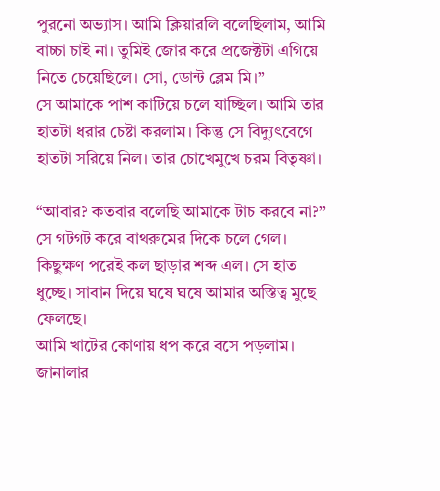পুরনো অভ্যাস। আমি ক্লিয়ারলি বলেছিলাম, আমি বাচ্চা চাই না। তুমিই জোর করে প্রজেক্টটা এগিয়ে নিতে চেয়েছিলে। সো, ডোন্ট ব্লেম মি।”
সে আমাকে পাশ কাটিয়ে চলে যাচ্ছিল। আমি তার হাতটা ধরার চেষ্টা করলাম। কিন্তু সে বিদ্যুৎবেগে হাতটা সরিয়ে নিল। তার চোখেমুখে চরম বিতৃষ্ণা।

“আবার? কতবার বলেছি আমাকে টাচ করবে না?”
সে গটগট করে বাথরুমের দিকে চলে গেল। কিছুক্ষণ পরেই কল ছাড়ার শব্দ এল। সে হাত ধুচ্ছে। সাবান দিয়ে ঘষে ঘষে আমার অস্তিত্ব মুছে ফেলছে।
আমি খাটের কোণায় ধপ করে বসে পড়লাম। জানালার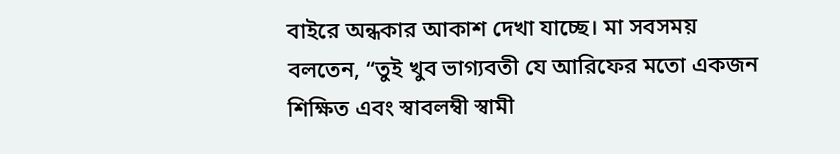বাইরে অন্ধকার আকাশ দেখা যাচ্ছে। মা সবসময় বলতেন, “তুই খুব ভাগ্যবতী যে আরিফের মতো একজন শিক্ষিত এবং স্বাবলম্বী স্বামী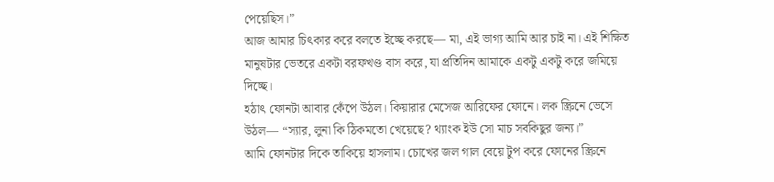পেয়েছিস।”
আজ আমার চিৎকার করে বলতে ইচ্ছে করছে— মা, এই ভাগ্য আমি আর চাই না। এই শিক্ষিত মানুষটার ভেতরে একটা বরফখণ্ড বাস করে, যা প্রতিদিন আমাকে একটু একটু করে জমিয়ে দিচ্ছে।
হঠাৎ ফোনটা আবার কেঁপে উঠল। কিয়ারার মেসেজ আরিফের ফোনে। লক স্ক্রিনে ভেসে উঠল— “স্যার, লুনা কি ঠিকমতো খেয়েছে? থ্যাংক ইউ সো মাচ সবকিছুর জন্য।”
আমি ফোনটার দিকে তাকিয়ে হাসলাম। চোখের জল গাল বেয়ে টুপ করে ফোনের স্ক্রিনে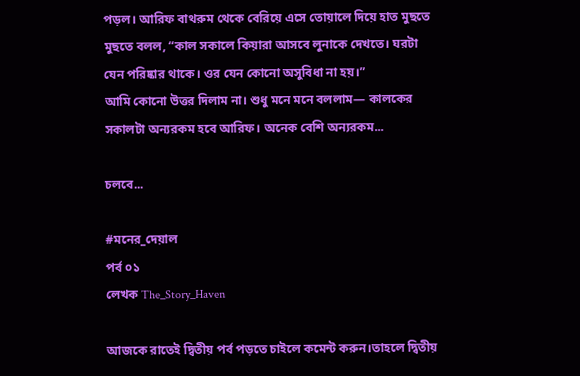পড়ল। আরিফ বাথরুম থেকে বেরিয়ে এসে তোয়ালে দিয়ে হাত মুছতে মুছতে বলল, “কাল সকালে কিয়ারা আসবে লুনাকে দেখতে। ঘরটা যেন পরিষ্কার থাকে। ওর যেন কোনো অসুবিধা না হয়।”
আমি কোনো উত্তর দিলাম না। শুধু মনে মনে বললাম— কালকের সকালটা অন্যরকম হবে আরিফ। অনেক বেশি অন্যরকম...

চলবে...

#মনের_দেয়াল
পর্ব ০১
লেখক The_Story_Haven

আজকে রাতেই দ্বিতীয় পর্ব পড়তে চাইলে কমেন্ট করুন।তাহলে দ্বিতীয়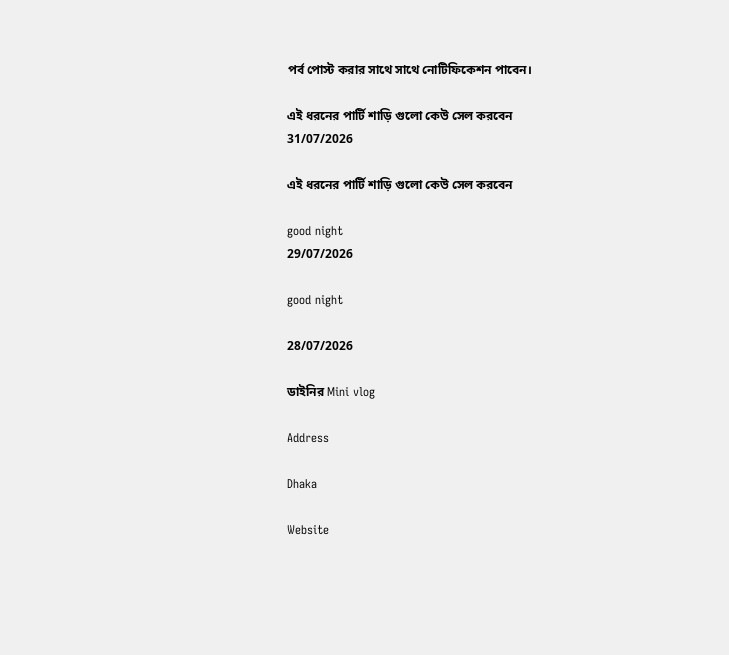পর্ব পোস্ট করার সাথে সাথে নোটিফিকেশন পাবেন।

এই ধরনের পার্টি শাড়ি গুলো কেউ সেল করবেন
31/07/2026

এই ধরনের পার্টি শাড়ি গুলো কেউ সেল করবেন

good night
29/07/2026

good night

28/07/2026

ডাইনির Mini vlog

Address

Dhaka

Website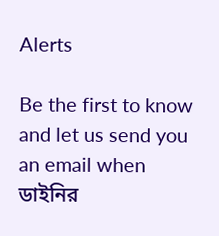Alerts

Be the first to know and let us send you an email when ডাইনির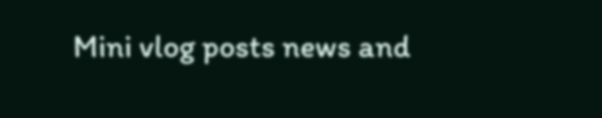Mini vlog posts news and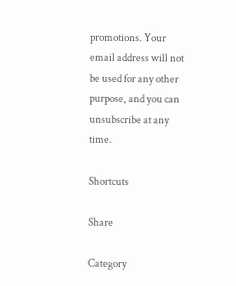promotions. Your email address will not be used for any other purpose, and you can unsubscribe at any time.

Shortcuts

Share

Category